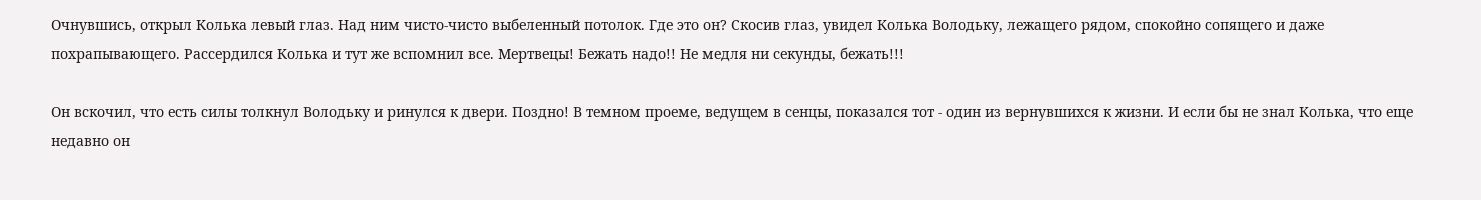Очнувшись, открыл Колька левый глаз. Над ним чисто-чисто выбеленный потолок. Где это он? Скосив глаз, увидел Колька Володьку, лежащего рядом, спокойно сопящего и даже похрапывающего. Рассердился Колька и тут же вспомнил все. Мертвецы! Бежать надо!! Не медля ни секунды, бежать!!!

Он вскочил, что есть силы толкнул Володьку и ринулся к двери. Поздно! В темном проеме, ведущем в сенцы, показался тот - один из вернувшихся к жизни. И если бы не знал Колька, что еще недавно он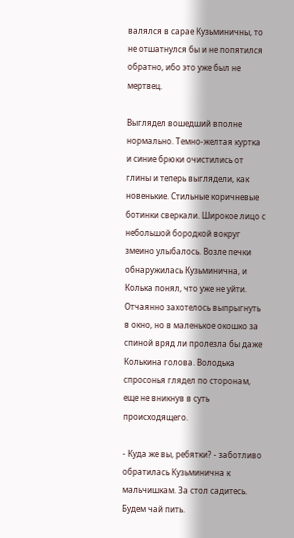валялся в сарае Кузьминичны, то не отшатнулся бы и не попятился обратно, ибо это уже был не мертвец.

Выглядел вошедший вполне нормально. Темно-желтая куртка и синие брюки очистились от глины и теперь выглядели, как новенькие. Стильные коричневые ботинки сверкали. Широкое лицо с небольшой бородкой вокруг змеино улыбалось. Возле печки обнаружилась Кузьминична, и Колька понял, что уже не уйти. Отчаянно захотелось выпрыгнуть в окно, но в маленькое окошко за спиной вряд ли пролезла бы даже Колькина голова. Володька спросонья глядел по сторонам, еще не вникнув в суть происходящего.

- Куда же вы, ребятки? - заботливо обратилась Кузьминична к мальчишкам. За стол садитесь. Будем чай пить.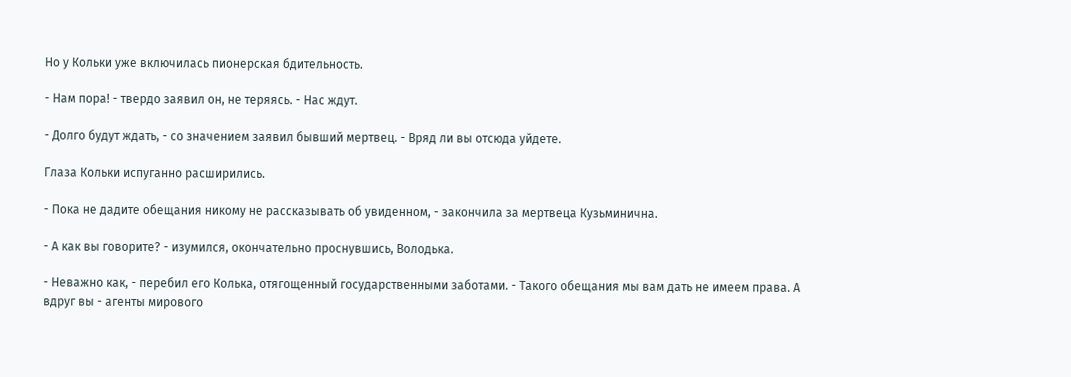Но у Кольки уже включилась пионерская бдительность.

- Нам пора! - твердо заявил он, не теряясь. - Нас ждут.

- Долго будут ждать, - со значением заявил бывший мертвец. - Вряд ли вы отсюда уйдете.

Глаза Кольки испуганно расширились.

- Пока не дадите обещания никому не рассказывать об увиденном, - закончила за мертвеца Кузьминична.

- А как вы говорите? - изумился, окончательно проснувшись, Володька.

- Неважно как, - перебил его Колька, отягощенный государственными заботами. - Такого обещания мы вам дать не имеем права. А вдруг вы - агенты мирового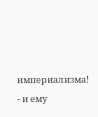империализма! - и ему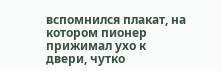вспомнился плакат, на котором пионер прижимал ухо к двери, чутко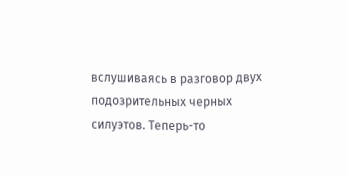вслушиваясь в разговор двух подозрительных черных силуэтов. Теперь-то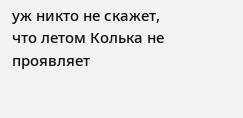уж никто не скажет, что летом Колька не проявляет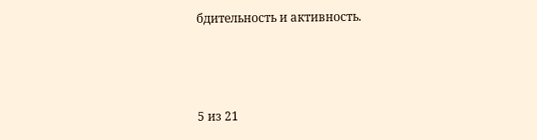бдительность и активность.



5 из 21